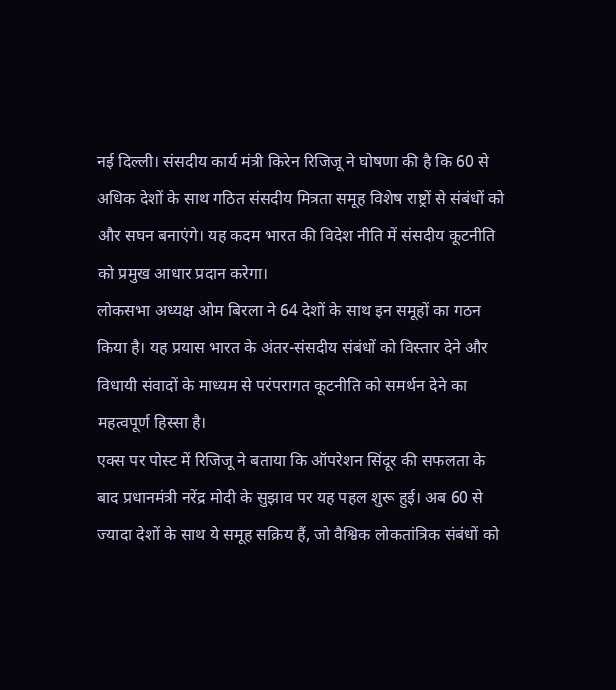नई दिल्ली। संसदीय कार्य मंत्री किरेन रिजिजू ने घोषणा की है कि 60 से अधिक देशों के साथ गठित संसदीय मित्रता समूह विशेष राष्ट्रों से संबंधों को और सघन बनाएंगे। यह कदम भारत की विदेश नीति में संसदीय कूटनीति को प्रमुख आधार प्रदान करेगा।
लोकसभा अध्यक्ष ओम बिरला ने 64 देशों के साथ इन समूहों का गठन किया है। यह प्रयास भारत के अंतर-संसदीय संबंधों को विस्तार देने और विधायी संवादों के माध्यम से परंपरागत कूटनीति को समर्थन देने का महत्वपूर्ण हिस्सा है।
एक्स पर पोस्ट में रिजिजू ने बताया कि ऑपरेशन सिंदूर की सफलता के बाद प्रधानमंत्री नरेंद्र मोदी के सुझाव पर यह पहल शुरू हुई। अब 60 से ज्यादा देशों के साथ ये समूह सक्रिय हैं, जो वैश्विक लोकतांत्रिक संबंधों को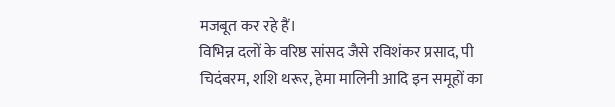मजबूत कर रहे हैं।
विभिन्न दलों के वरिष्ठ सांसद जैसे रविशंकर प्रसाद, पी चिदंबरम, शशि थरूर, हेमा मालिनी आदि इन समूहों का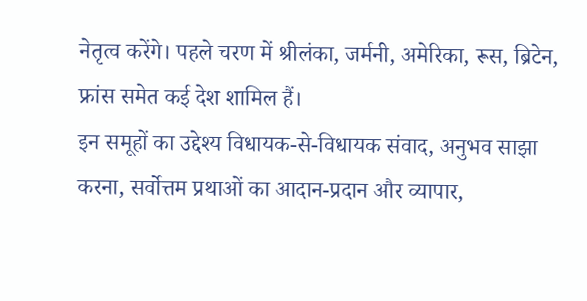नेतृत्व करेंगे। पहले चरण में श्रीलंका, जर्मनी, अमेरिका, रूस, ब्रिटेन, फ्रांस समेत कई देश शामिल हैं।
इन समूहों का उद्देश्य विधायक-से-विधायक संवाद, अनुभव साझा करना, सर्वोत्तम प्रथाओं का आदान-प्रदान और व्यापार,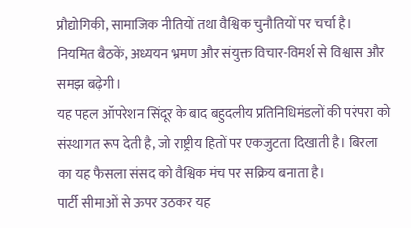प्रौद्योगिकी, सामाजिक नीतियों तथा वैश्विक चुनौतियों पर चर्चा है। नियमित बैठकें, अध्ययन भ्रमण और संयुक्त विचार-विमर्श से विश्वास और समझ बढ़ेगी।
यह पहल ऑपरेशन सिंदूर के बाद बहुदलीय प्रतिनिधिमंडलों की परंपरा को संस्थागत रूप देती है, जो राष्ट्रीय हितों पर एकजुटता दिखाती है। बिरला का यह फैसला संसद को वैश्विक मंच पर सक्रिय बनाता है।
पार्टी सीमाओं से ऊपर उठकर यह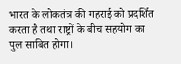भारत के लोकतंत्र की गहराई को प्रदर्शित करता है तथा राष्ट्रों के बीच सहयोग का पुल साबित होगा।